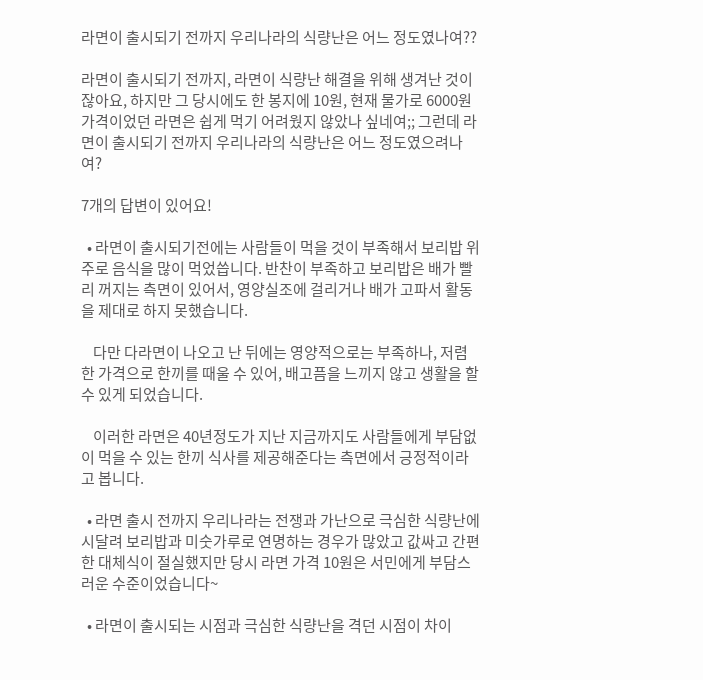라면이 출시되기 전까지 우리나라의 식량난은 어느 정도였나여??

라면이 출시되기 전까지, 라면이 식량난 해결을 위해 생겨난 것이잖아요, 하지만 그 당시에도 한 봉지에 10원, 현재 물가로 6000원 가격이었던 라면은 쉽게 먹기 어려웠지 않았나 싶네여;; 그런데 라면이 출시되기 전까지 우리나라의 식량난은 어느 정도였으려나여?

7개의 답변이 있어요!

  • 라면이 출시되기전에는 사람들이 먹을 것이 부족해서 보리밥 위주로 음식을 많이 먹었씁니다. 반찬이 부족하고 보리밥은 배가 빨리 꺼지는 측면이 있어서, 영양실조에 걸리거나 배가 고파서 활동을 제대로 하지 못했습니다.

    다만 다라면이 나오고 난 뒤에는 영양적으로는 부족하나, 저렴한 가격으로 한끼를 때울 수 있어, 배고픔을 느끼지 않고 생활을 할 수 있게 되었습니다.

    이러한 라면은 40년정도가 지난 지금까지도 사람들에게 부담없이 먹을 수 있는 한끼 식사를 제공해준다는 측면에서 긍정적이라고 봅니다.

  • 라면 출시 전까지 우리나라는 전쟁과 가난으로 극심한 식량난에 시달려 보리밥과 미숫가루로 연명하는 경우가 많았고 값싸고 간편한 대체식이 절실했지만 당시 라면 가격 10원은 서민에게 부담스러운 수준이었습니다~

  • 라면이 출시되는 시점과 극심한 식량난을 격던 시점이 차이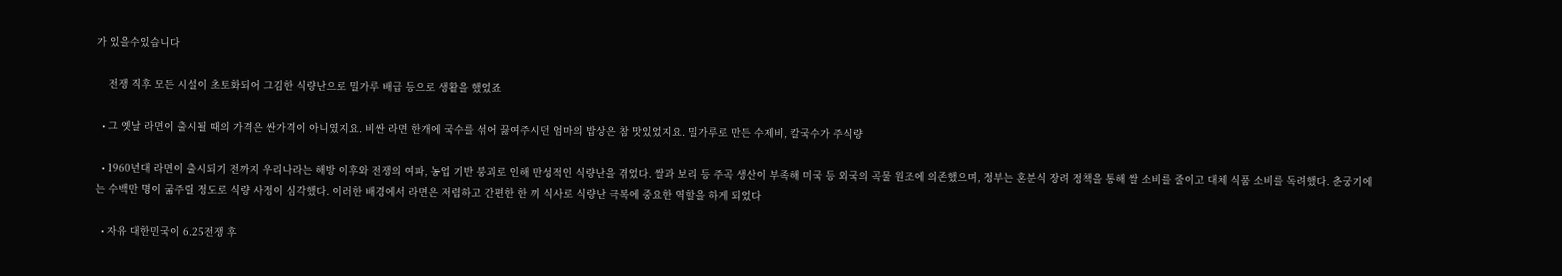가 있을수있습니다

    전쟁 직후 모든 시설이 초토화되어 그김한 식량난으로 밀가루 배급 등으로 생활을 했었죠

  • 그 옛날 라면이 출시될 때의 가격은 싼가격이 아니였지요. 비싼 라면 한개에 국수를 섞어 끓여주시던 엄마의 밥상은 참 맛있었지요. 밀가루로 만든 수제비, 칼국수가 주식량

  • 1960년대 라면이 출시되기 전까지 우리나라는 해방 이후와 전쟁의 여파, 농업 기반 붕괴로 인해 만성적인 식량난을 겪었다. 쌀과 보리 등 주곡 생산이 부족해 미국 등 외국의 곡물 원조에 의존했으며, 정부는 혼분식 장려 정책을 통해 쌀 소비를 줄이고 대체 식품 소비를 독려했다. 춘궁기에는 수백만 명이 굶주릴 정도로 식량 사정이 심각했다. 이러한 배경에서 라면은 저렴하고 간편한 한 끼 식사로 식량난 극복에 중요한 역할을 하게 되었다

  • 자유 대한민국이 6.25전쟁 후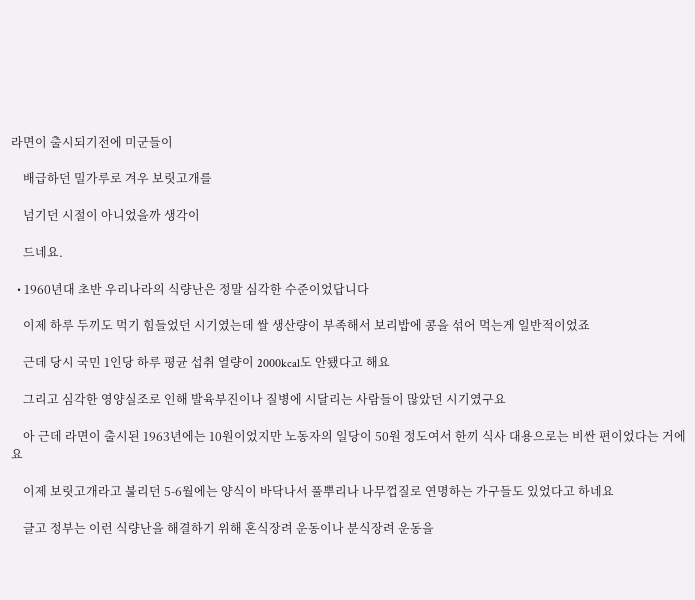라면이 출시되기전에 미군들이

    배급하던 밀가루로 겨우 보릿고개를

    넘기던 시절이 아니었을까 생각이

    드네요.

  • 1960년대 초반 우리나라의 식량난은 정말 심각한 수준이었답니다

    이제 하루 두끼도 먹기 힘들었던 시기였는데 쌀 생산량이 부족해서 보리밥에 콩을 섞어 먹는게 일반적이었죠

    근데 당시 국민 1인당 하루 평균 섭취 열량이 2000kcal도 안됐다고 해요

    그리고 심각한 영양실조로 인해 발육부진이나 질병에 시달리는 사람들이 많았던 시기였구요

    아 근데 라면이 출시된 1963년에는 10원이었지만 노동자의 일당이 50원 정도여서 한끼 식사 대용으로는 비싼 편이었다는 거에요

    이제 보릿고개라고 불리던 5-6월에는 양식이 바닥나서 풀뿌리나 나무껍질로 연명하는 가구들도 있었다고 하네요

    글고 정부는 이런 식량난을 해결하기 위해 혼식장려 운동이나 분식장려 운동을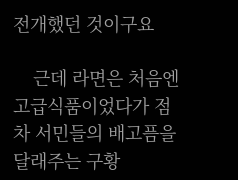전개했던 것이구요

    근데 라면은 처음엔 고급식품이었다가 점차 서민들의 배고픔을 달래주는 구황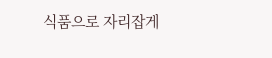식품으로 자리잡게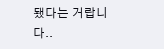됐다는 거랍니다..